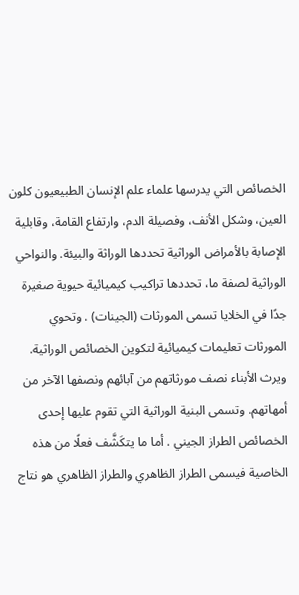الخصائص التي يدرسها علماء علم الإنسان الطبيعيون كلون العين، وشكل الأنف، وفصيلة الدم، وارتفاع القامة، وقابلية الإصابة بالأمراض الوراثية تحددها الوراثة والبيئة. والنواحي الوراثية لصفة ما، تحددها تراكيب كيميائية حيوية صغيرة جدًا في الخلايا تسمى المورثات (الجينات) . وتحوي المورثات تعليمات كيميائية لتكوين الخصائص الوراثية. ويرث الأبناء نصف مورثاتهم من آبائهم ونصفها الآخر من أمهاتهم. وتسمى البنية الوراثية التي تقوم عليها إحدى الخصائص الطراز الجيني . أما ما يتكَشَّف فعلًا من هذه الخاصية فيسمى الطراز الظاهري والطراز الظاهري هو نتاج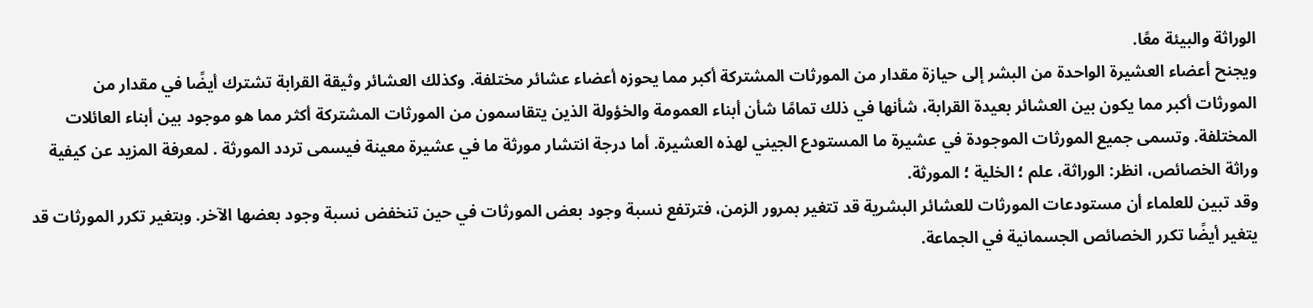الوراثة والبيئة معًا.
ويجنح أعضاء العشيرة الواحدة من البشر إلى حيازة مقدار من المورثات المشتركة أكبر مما يحوزه أعضاء عشائر مختلفة. وكذلك العشائر وثيقة القرابة تشترك أيضًا في مقدار من المورثات أكبر مما يكون بين العشائر بعيدة القرابة، شأنها في ذلك تمامًا شأن أبناء العمومة والخؤولة الذين يتقاسمون من المورثات المشتركة أكثر مما هو موجود بين أبناء العائلات المختلفة. وتسمى جميع المورثات الموجودة في عشيرة ما المستودع الجيني لهذه العشيرة. أما درجة انتشار مورثة ما في عشيرة معينة فيسمى تردد المورثة . لمعرفة المزيد عن كيفية وراثة الخصائص، انظر: الوراثة، علم ؛ الخلية ؛ المورثة.
وقد تبين للعلماء أن مستودعات المورثات للعشائر البشرية قد تتغير بمرور الزمن، فترتفع نسبة وجود بعض المورثات في حين تنخفض نسبة وجود بعضها الآخر. وبتغير تكرر المورثات قد يتغير أيضًا تكرر الخصائص الجسمانية في الجماعة.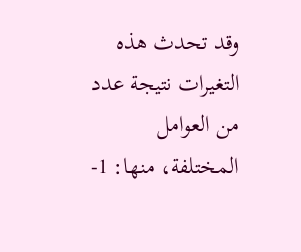وقد تحدث هذه التغيرات نتيجة عدد من العوامل المختلفة، منها: 1-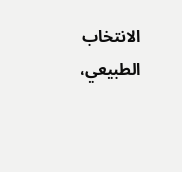الانتخاب الطبيعي،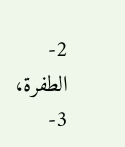2- الطفرة، 3-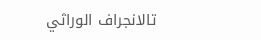تالانجراف الوراثي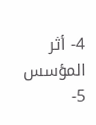4- أثر المؤسس 5-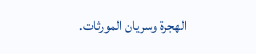الهجرة وسريان المورثات.